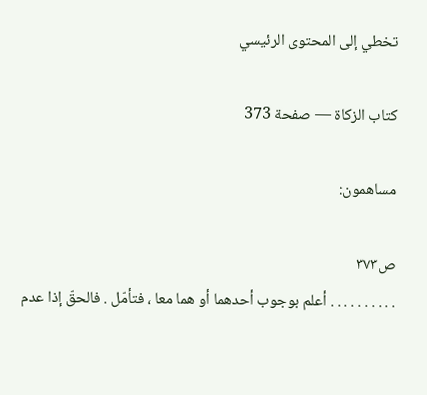تخطي إلى المحتوى الرئيسي

كتاب الزكاة — صفحة 373

مساهمون:

ص٣٧٣
. . . . . . . . . . أعلم بوجوب أحدهما أو هما معا ، فتأمّل . فالحقّ إذا عدم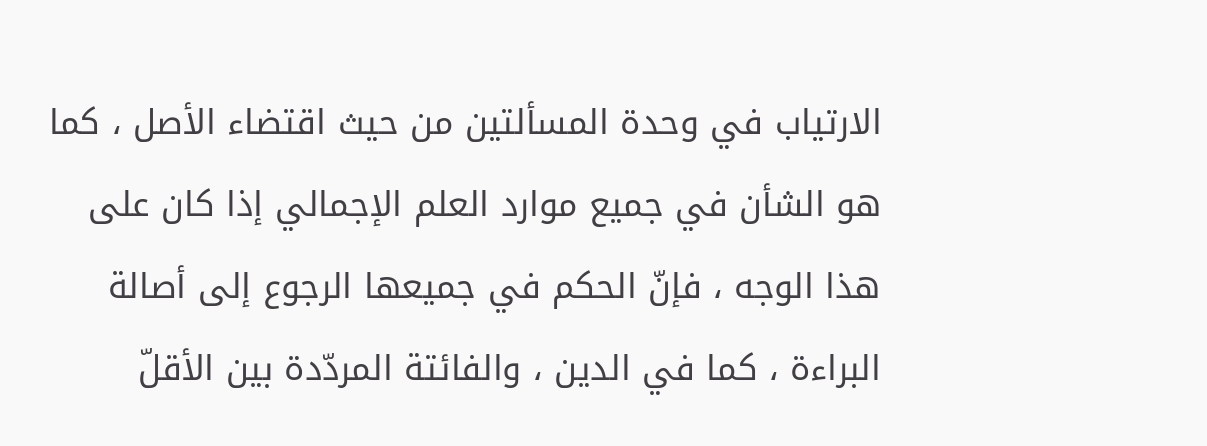الارتياب في وحدة المسألتين من حيث اقتضاء الأصل ، كما هو الشأن في جميع موارد العلم الإجمالي إذا كان على هذا الوجه ، فإنّ الحكم في جميعها الرجوع إلى أصالة البراءة ، كما في الدين ، والفائتة المردّدة بين الأقلّ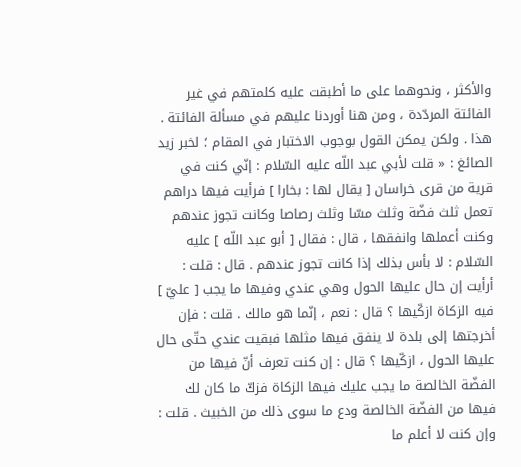والأكثر ، ونحوهما على ما أطبقت عليه كلمتهم في غير الفائتة المردّدة ، ومن هنا أوردنا عليهم في مسألة الفائتة . هذا . ولكن يمكن القول بوجوب الاختبار في المقام ؛ لخبر زيد الصائغ : « قلت لأبي عبد اللّه عليه السّلام : إنّي كنت في قرية من قرى خراسان [ يقال لها : بخارا ] فرأيت فيها دراهم تعمل ثلث فضّة وثلث مسّا وثلث رصاصا وكانت تجوز عندهم وكنت أعملها وانفقها ، قال : فقال [ أبو عبد اللّه ] عليه السّلام : لا بأس بذلك إذا كانت تجوز عندهم . قال : قلت : أرأيت إن حال عليها الحول وهي عندي وفيها ما يجب [ عليّ ] فيه الزكاة ازكّيها ؟ قال : نعم ، إنّما هو مالك . قلت : فإن أخرجتها إلى بلدة لا ينفق فيها مثلها فبقيت عندي حتّى حال عليها الحول ، ازكّيها ؟ قال : إن كنت تعرف أنّ فيها من الفضّة الخالصة ما يجب عليك فيها الزكاة فزكّ ما كان لك فيها من الفضّة الخالصة ودع ما سوى ذلك من الخبيث . قلت : وإن كنت لا أعلم ما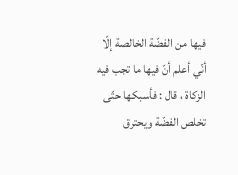فيها من الفضّة الخالصة إلّا أنّي أعلم أنّ فيها ما تجب فيه الزكاة ، قال : فأسبكها حتّى تخلص الفضّة ويحترق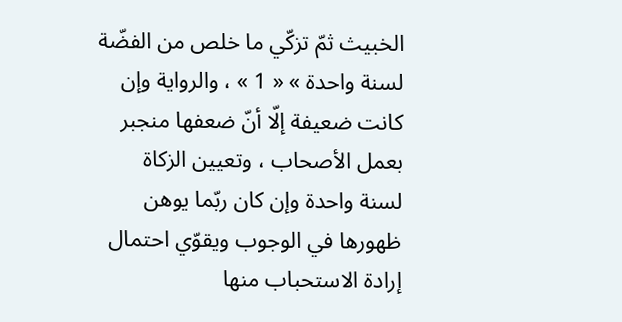الخبيث ثمّ تزكّي ما خلص من الفضّة لسنة واحدة » « 1 » ، والرواية وإن كانت ضعيفة إلّا أنّ ضعفها منجبر بعمل الأصحاب ، وتعيين الزكاة لسنة واحدة وإن كان ربّما يوهن ظهورها في الوجوب ويقوّي احتمال إرادة الاستحباب منها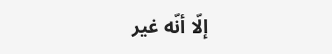إلّا أنّه غير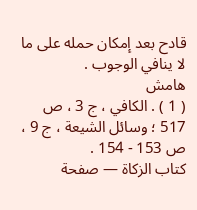قادح بعد إمكان حمله على ما لا ينافي الوجوب .
هامش
( 1 ) . الكافي ، ج 3 ، ص 517 ؛ وسائل الشيعة ، ج 9 ، ص 153 - 154 .
كتاب الزكاة — صفحة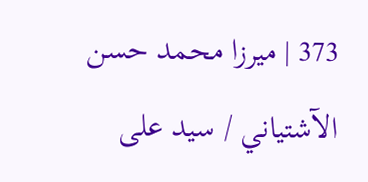373 | ميرزا محمد حسن الآشتياني / سيد على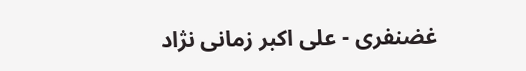غضنفرى - على اكبر زمانى نژاد